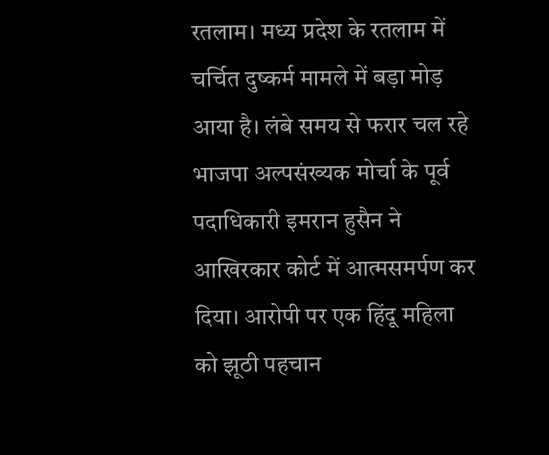रतलाम। मध्य प्रदेश के रतलाम में चर्चित दुष्कर्म मामले में बड़ा मोड़ आया है। लंबे समय से फरार चल रहे भाजपा अल्पसंख्यक मोर्चा के पूर्व पदाधिकारी इमरान हुसैन ने आखिरकार कोर्ट में आत्मसमर्पण कर दिया। आरोपी पर एक हिंदू महिला को झूठी पहचान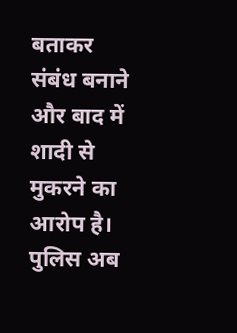बताकर संबंध बनाने और बाद में शादी से मुकरने का आरोप है। पुलिस अब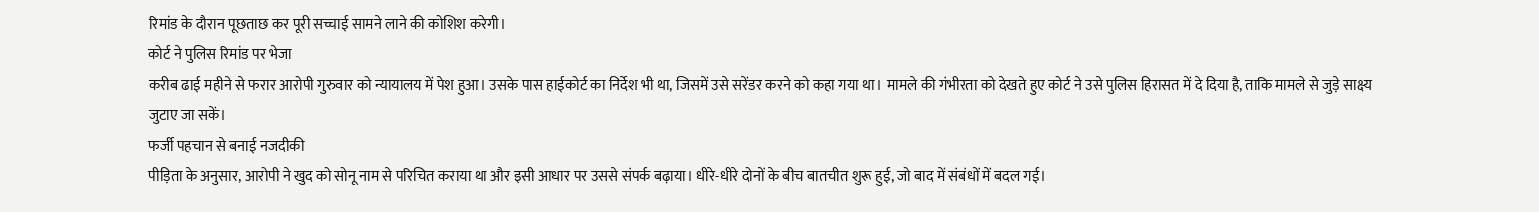रिमांड के दौरान पूछताछ कर पूरी सच्चाई सामने लाने की कोशिश करेगी।
कोर्ट ने पुलिस रिमांड पर भेजा
करीब ढाई महीने से फरार आरोपी गुरुवार को न्यायालय में पेश हुआ। उसके पास हाईकोर्ट का निर्देश भी था, जिसमें उसे सरेंडर करने को कहा गया था। मामले की गंभीरता को देखते हुए कोर्ट ने उसे पुलिस हिरासत में दे दिया है, ताकि मामले से जुड़े साक्ष्य जुटाए जा सकें।
फर्जी पहचान से बनाई नजदीकी
पीड़िता के अनुसार, आरोपी ने खुद को सोनू नाम से परिचित कराया था और इसी आधार पर उससे संपर्क बढ़ाया। धीरे-धीरे दोनों के बीच बातचीत शुरू हुई, जो बाद में संबंधों में बदल गई।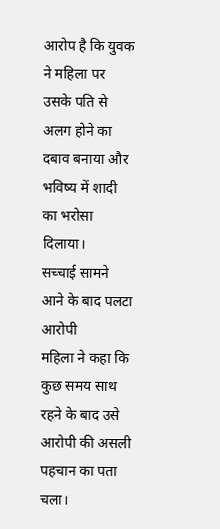आरोप है कि युवक ने महिला पर उसके पति से अलग होने का दबाव बनाया और भविष्य में शादी का भरोसा दिलाया।
सच्चाई सामने आने के बाद पलटा आरोपी
महिला ने कहा कि कुछ समय साथ रहने के बाद उसे आरोपी की असली पहचान का पता चला।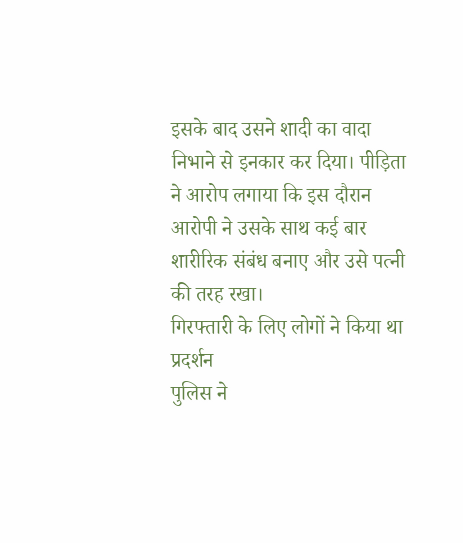इसके बाद उसने शादी का वादा निभाने से इनकार कर दिया। पीड़िता ने आरोप लगाया कि इस दौरान आरोपी ने उसके साथ कई बार शारीरिक संबंध बनाए और उसे पत्नी की तरह रखा।
गिरफ्तारी के लिए लोगों ने किया था प्रदर्शन
पुलिस ने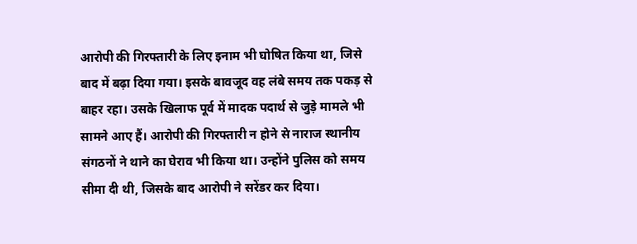आरोपी की गिरफ्तारी के लिए इनाम भी घोषित किया था, जिसे बाद में बढ़ा दिया गया। इसके बावजूद वह लंबे समय तक पकड़ से बाहर रहा। उसके खिलाफ पूर्व में मादक पदार्थ से जुड़े मामले भी सामने आए हैं। आरोपी की गिरफ्तारी न होने से नाराज स्थानीय संगठनों ने थाने का घेराव भी किया था। उन्होंने पुलिस को समय सीमा दी थी, जिसके बाद आरोपी ने सरेंडर कर दिया।